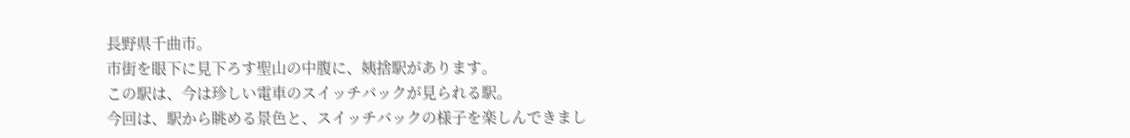長野県千曲市。
市街を眼下に見下ろす聖山の中腹に、姨捨駅があります。
この駅は、今は珍しい電車のスイッチバックが見られる駅。
今回は、駅から眺める景色と、スイッチバックの様子を楽しんできまし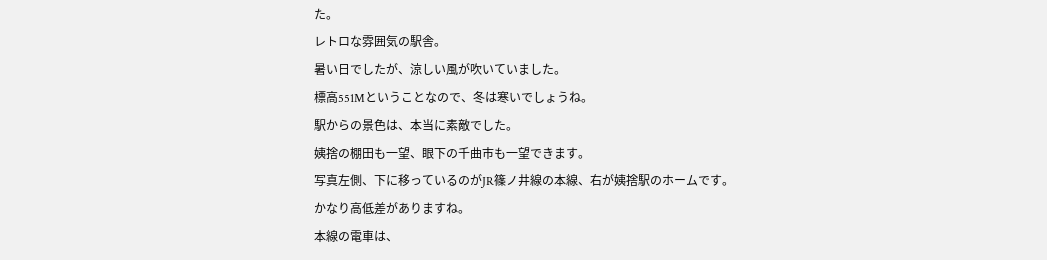た。
レトロな雰囲気の駅舎。
暑い日でしたが、涼しい風が吹いていました。
標高551Mということなので、冬は寒いでしょうね。
駅からの景色は、本当に素敵でした。
姨捨の棚田も一望、眼下の千曲市も一望できます。
写真左側、下に移っているのがJR篠ノ井線の本線、右が姨捨駅のホームです。
かなり高低差がありますね。
本線の電車は、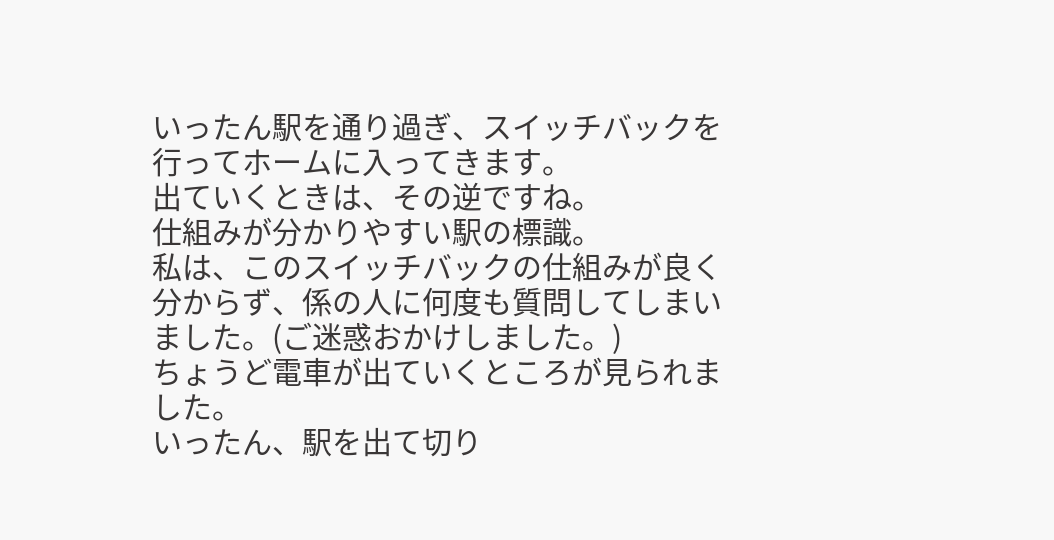いったん駅を通り過ぎ、スイッチバックを行ってホームに入ってきます。
出ていくときは、その逆ですね。
仕組みが分かりやすい駅の標識。
私は、このスイッチバックの仕組みが良く分からず、係の人に何度も質問してしまいました。(ご迷惑おかけしました。)
ちょうど電車が出ていくところが見られました。
いったん、駅を出て切り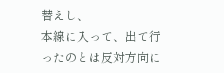替えし、
本線に入って、出て行ったのとは反対方向に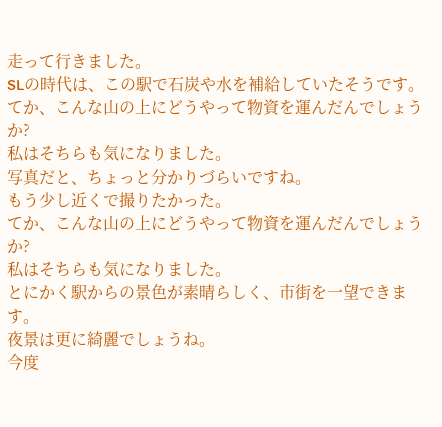走って行きました。
SLの時代は、この駅で石炭や水を補給していたそうです。
てか、こんな山の上にどうやって物資を運んだんでしょうか?
私はそちらも気になりました。
写真だと、ちょっと分かりづらいですね。
もう少し近くで撮りたかった。
てか、こんな山の上にどうやって物資を運んだんでしょうか?
私はそちらも気になりました。
とにかく駅からの景色が素晴らしく、市街を一望できます。
夜景は更に綺麗でしょうね。
今度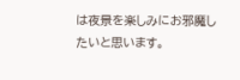は夜景を楽しみにお邪魔したいと思います。